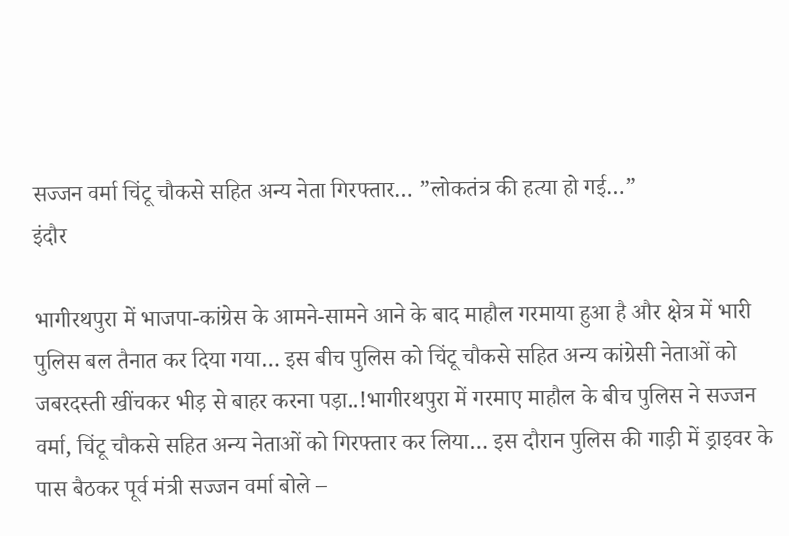सज्जन वर्मा चिंटू चौकसे सहित अन्य नेता गिरफ्तार… ”लोकतंत्र की हत्या हो गई…”
इंदौर

भागीरथपुरा में भाजपा-कांग्रेस के आमने-सामने आने के बाद माहौल गरमाया हुआ है और क्षेत्र में भारी पुलिस बल तैनात कर दिया गया… इस बीच पुलिस को चिंटू चौकसे सहित अन्य कांग्रेसी नेताओं को जबरदस्ती खींचकर भीड़ से बाहर करना पड़ा..!भागीरथपुरा में गरमाए माहौल के बीच पुलिस ने सज्जन वर्मा, चिंटू चौकसे सहित अन्य नेताओं को गिरफ्तार कर लिया… इस दौरान पुलिस की गाड़ी में ड्राइवर के पास बैठकर पूर्व मंत्री सज्जन वर्मा बोले –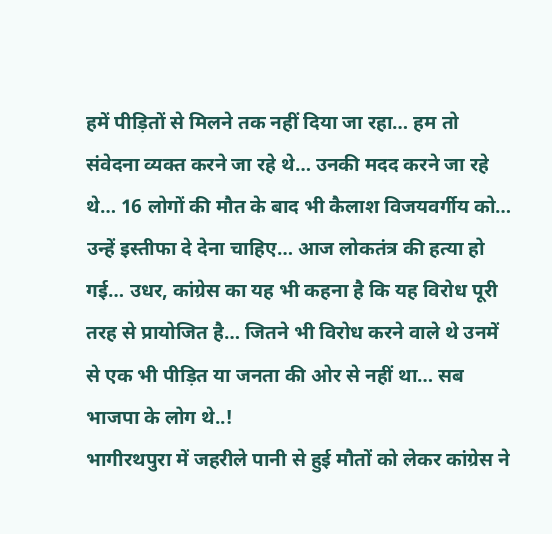हमें पीड़ितों से मिलने तक नहीं दिया जा रहा… हम तो संवेदना व्यक्त करने जा रहे थे… उनकी मदद करने जा रहे थे… 16 लोगों की मौत के बाद भी कैलाश विजयवर्गीय को… उन्हें इस्तीफा दे देना चाहिए… आज लोकतंत्र की हत्या हो गई… उधर, कांग्रेस का यह भी कहना है कि यह विरोध पूरी तरह से प्रायोजित है… जितने भी विरोध करने वाले थे उनमें से एक भी पीड़ित या जनता की ओर से नहीं था… सब भाजपा के लोग थे..!
भागीरथपुरा में जहरीले पानी से हुई मौतों को लेकर कांग्रेस ने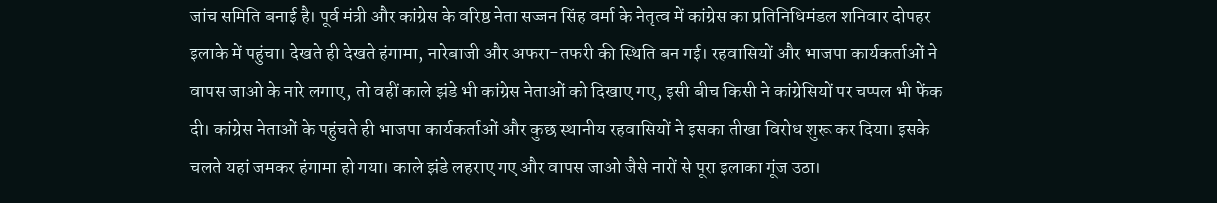जांच समिति बनाई है। पूर्व मंत्री और कांग्रेस के वरिष्ठ नेता सज्जन सिंह वर्मा के नेतृत्व में कांग्रेस का प्रतिनिधिमंडल शनिवार दोपहर इलाके में पहुंचा। देखते ही देखते हंगामा, नारेबाजी और अफरा-तफरी की स्थिति बन गई। रहवासियों और भाजपा कार्यकर्ताओं ने वापस जाओ के नारे लगाए, तो वहीं काले झंडे भी कांग्रेस नेताओं को दिखाए गए, इसी बीच किसी ने कांग्रेसियों पर चप्पल भी फेंक दी। कांग्रेस नेताओं के पहुंचते ही भाजपा कार्यकर्ताओं और कुछ स्थानीय रहवासियों ने इसका तीखा विरोध शुरू कर दिया। इसके चलते यहां जमकर हंगामा हो गया। काले झंडे लहराए गए और वापस जाओ जैसे नारों से पूरा इलाका गूंज उठा।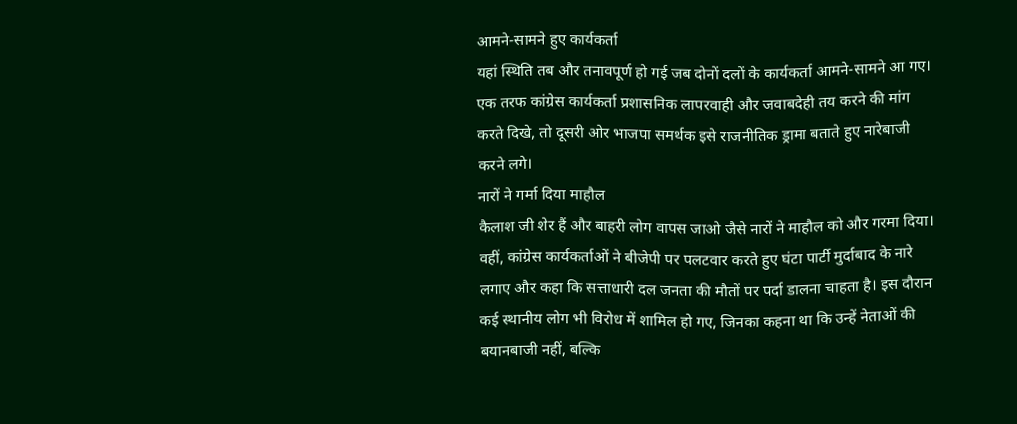आमने-सामने हुए कार्यकर्ता
यहां स्थिति तब और तनावपूर्ण हो गई जब दोनों दलों के कार्यकर्ता आमने-सामने आ गए। एक तरफ कांग्रेस कार्यकर्ता प्रशासनिक लापरवाही और जवाबदेही तय करने की मांग करते दिखे, तो दूसरी ओर भाजपा समर्थक इसे राजनीतिक ड्रामा बताते हुए नारेबाजी करने लगे।
नारों ने गर्मा दिया माहौल
कैलाश जी शेर हैं और बाहरी लोग वापस जाओ जैसे नारों ने माहौल को और गरमा दिया। वहीं, कांग्रेस कार्यकर्ताओं ने बीजेपी पर पलटवार करते हुए घंटा पार्टी मुर्दाबाद के नारे लगाए और कहा कि सत्ताधारी दल जनता की मौतों पर पर्दा डालना चाहता है। इस दौरान कई स्थानीय लोग भी विरोध में शामिल हो गए, जिनका कहना था कि उन्हें नेताओं की बयानबाजी नहीं, बल्कि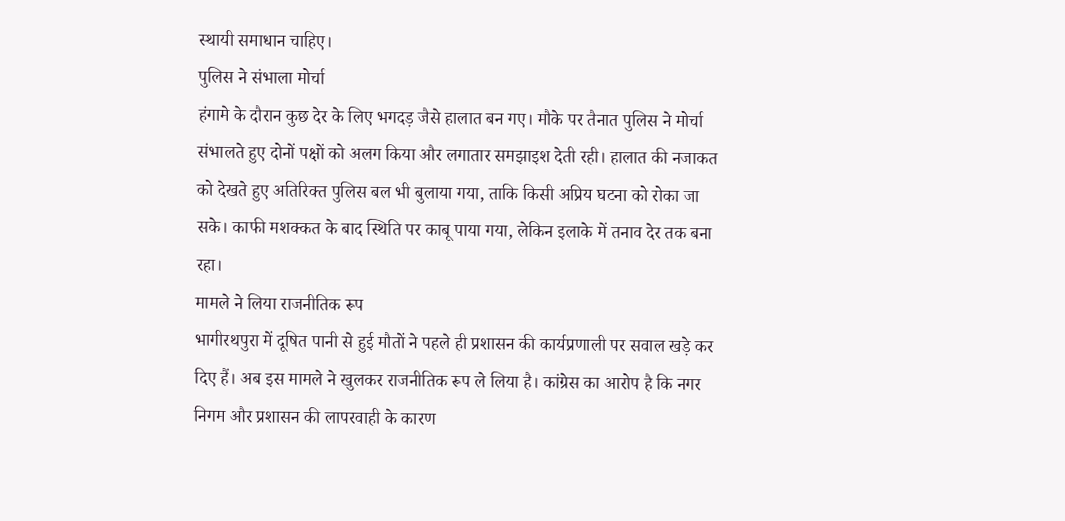स्थायी समाधान चाहिए।
पुलिस ने संभाला मोर्चा
हंगामे के दौरान कुछ देर के लिए भगदड़ जैसे हालात बन गए। मौके पर तैनात पुलिस ने मोर्चा संभालते हुए दोनों पक्षों को अलग किया और लगातार समझाइश देती रही। हालात की नजाकत को देखते हुए अतिरिक्त पुलिस बल भी बुलाया गया, ताकि किसी अप्रिय घटना को रोका जा सके। काफी मशक्कत के बाद स्थिति पर काबू पाया गया, लेकिन इलाके में तनाव देर तक बना रहा।
मामले ने लिया राजनीतिक रूप
भागीरथपुरा में दूषित पानी से हुई मौतों ने पहले ही प्रशासन की कार्यप्रणाली पर सवाल खड़े कर दिए हैं। अब इस मामले ने खुलकर राजनीतिक रूप ले लिया है। कांग्रेस का आरोप है कि नगर निगम और प्रशासन की लापरवाही के कारण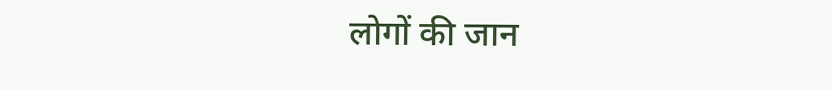लोगों की जान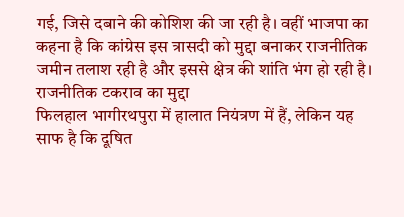गई, जिसे दबाने की कोशिश की जा रही है। वहीं भाजपा का कहना है कि कांग्रेस इस त्रासदी को मुद्दा बनाकर राजनीतिक जमीन तलाश रही है और इससे क्षेत्र की शांति भंग हो रही है।
राजनीतिक टकराव का मुद्दा
फिलहाल भागीरथपुरा में हालात नियंत्रण में हैं, लेकिन यह साफ है कि दूषित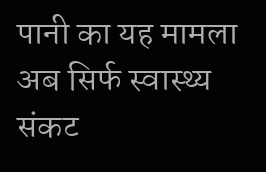पानी का यह मामला अब सिर्फ स्वास्थ्य संकट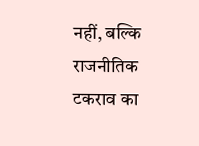नहीं, बल्कि राजनीतिक टकराव का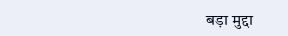बड़ा मुद्दा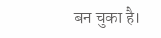बन चुका है।